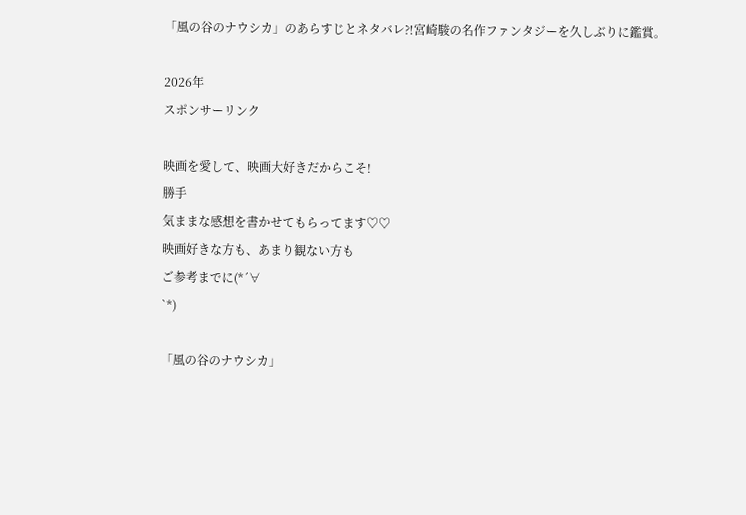「風の谷のナウシカ」のあらすじとネタバレ⁈宮崎駿の名作ファンタジーを久しぶりに鑑賞。

2026年
スポンサーリンク

映画を愛して、映画大好きだからこそ!
勝手
気ままな感想を書かせてもらってます♡♡
映画好きな方も、あまり観ない方も
ご参考までに(*´∀
`*)

「風の谷のナウシカ」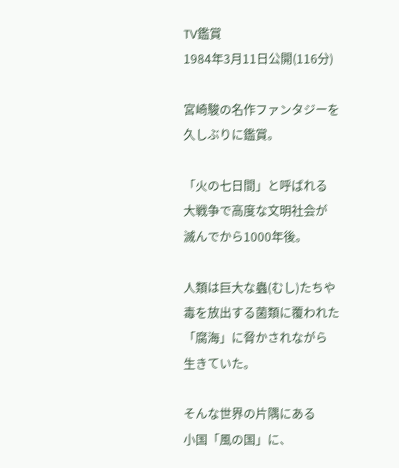TV鑑賞
1984年3月11日公開(116分)

宮崎駿の名作ファンタジーを
久しぶりに鑑賞。

「火の七日間」と呼ばれる
大戦争で高度な文明社会が
滅んでから1000年後。

人類は巨大な蟲(むし)たちや
毒を放出する菌類に覆われた
「腐海」に脅かされながら
生きていた。

そんな世界の片隅にある
小国「風の国」に、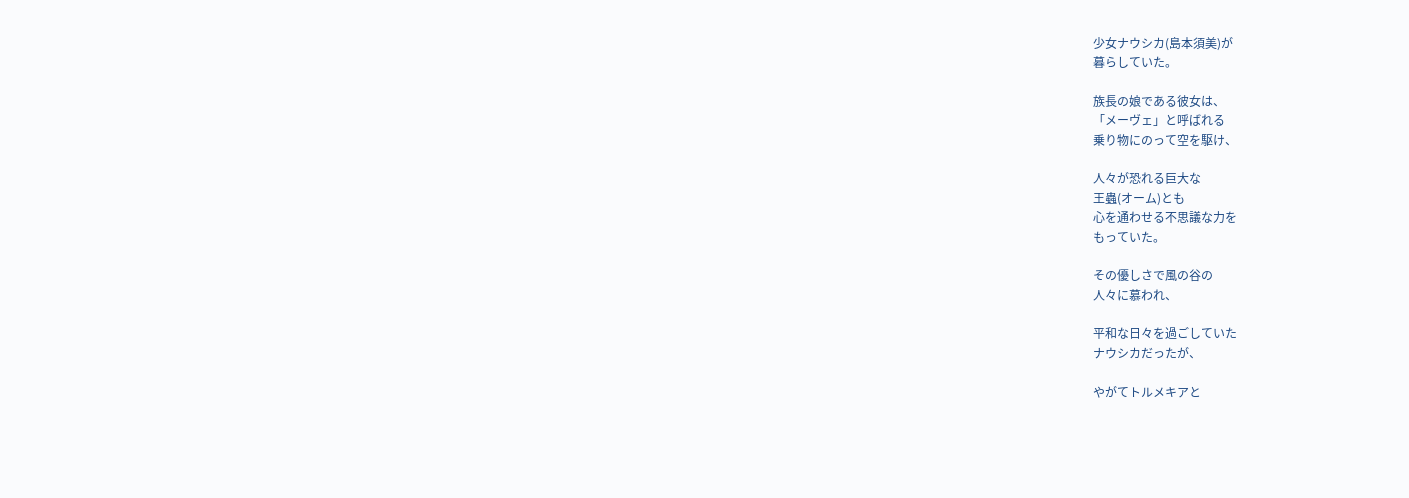少女ナウシカ(島本須美)が
暮らしていた。

族長の娘である彼女は、
「メーヴェ」と呼ばれる
乗り物にのって空を駆け、

人々が恐れる巨大な
王蟲(オーム)とも
心を通わせる不思議な力を
もっていた。

その優しさで風の谷の
人々に慕われ、

平和な日々を過ごしていた
ナウシカだったが、

やがてトルメキアと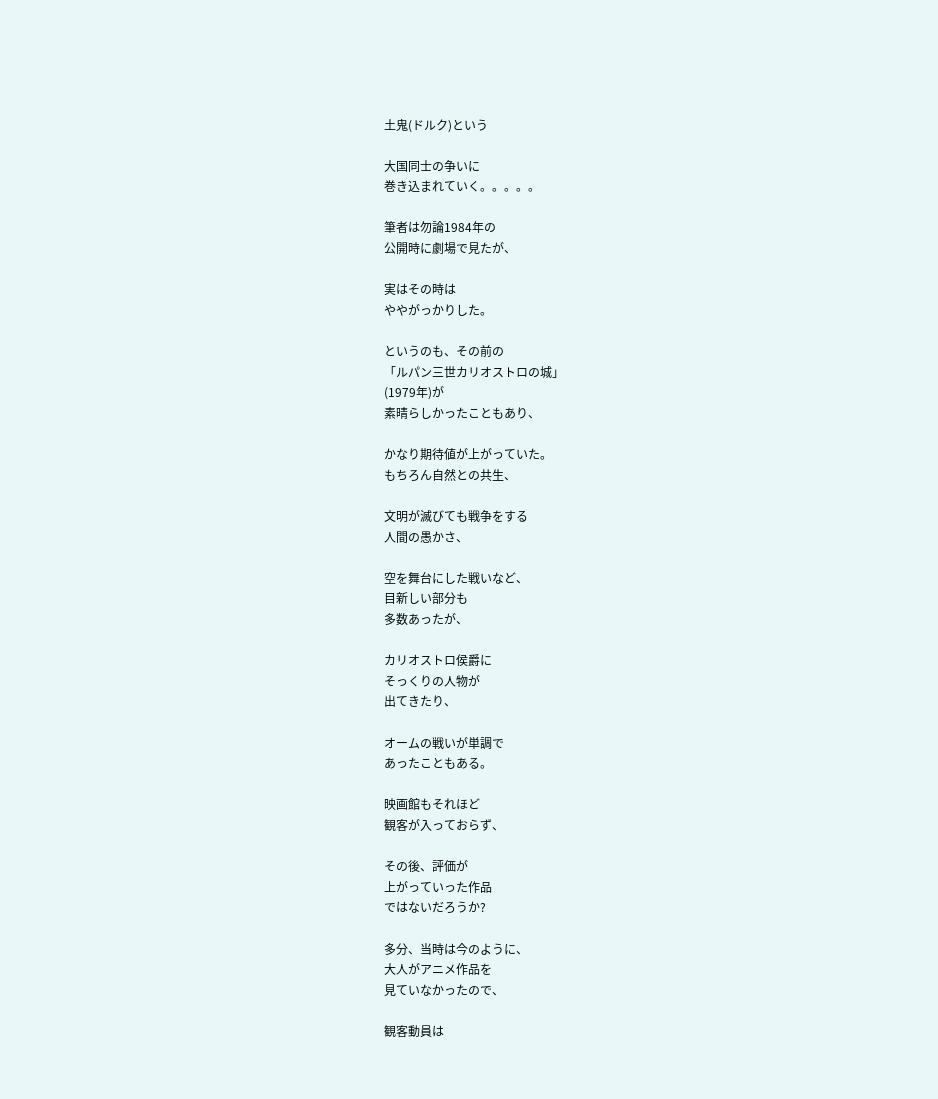土鬼(ドルク)という

大国同士の争いに
巻き込まれていく。。。。。

筆者は勿論1984年の
公開時に劇場で見たが、

実はその時は
ややがっかりした。

というのも、その前の
「ルパン三世カリオストロの城」
(1979年)が
素晴らしかったこともあり、

かなり期待値が上がっていた。
もちろん自然との共生、

文明が滅びても戦争をする
人間の愚かさ、

空を舞台にした戦いなど、
目新しい部分も
多数あったが、

カリオストロ侯爵に
そっくりの人物が
出てきたり、

オームの戦いが単調で
あったこともある。

映画館もそれほど
観客が入っておらず、

その後、評価が
上がっていった作品
ではないだろうか?

多分、当時は今のように、
大人がアニメ作品を
見ていなかったので、

観客動員は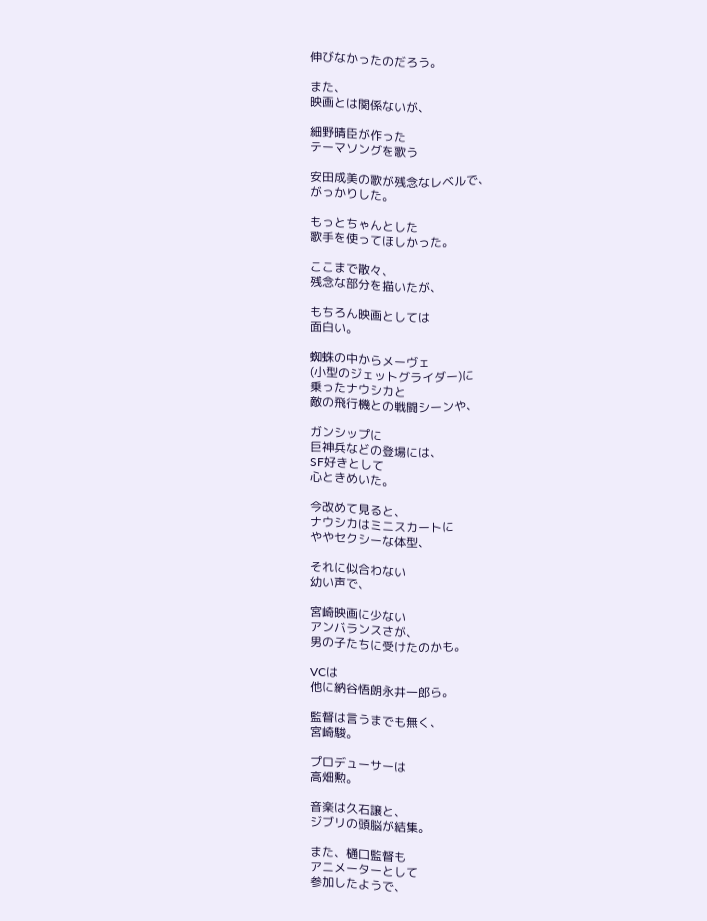伸びなかったのだろう。

また、
映画とは関係ないが、

細野晴臣が作った
テーマソングを歌う

安田成美の歌が残念なレベルで、
がっかりした。

もっとちゃんとした
歌手を使ってほしかった。

ここまで散々、
残念な部分を描いたが、

もちろん映画としては
面白い。

蜘蛛の中からメーヴェ
(小型のジェットグライダー)に
乗ったナウシカと
敵の飛行機との戦闘シーンや、

ガンシップに
巨神兵などの登場には、
SF好きとして
心ときめいた。

今改めて見ると、
ナウシカはミニスカートに
ややセクシーな体型、

それに似合わない
幼い声で、

宮崎映画に少ない
アンバランスさが、
男の子たちに受けたのかも。

VCは
他に納谷悟朗永井一郎ら。

監督は言うまでも無く、
宮崎駿。

プロデューサーは
高畑勲。

音楽は久石譲と、
ジブリの頭脳が結集。

また、樋口監督も
アニメーターとして
参加したようで、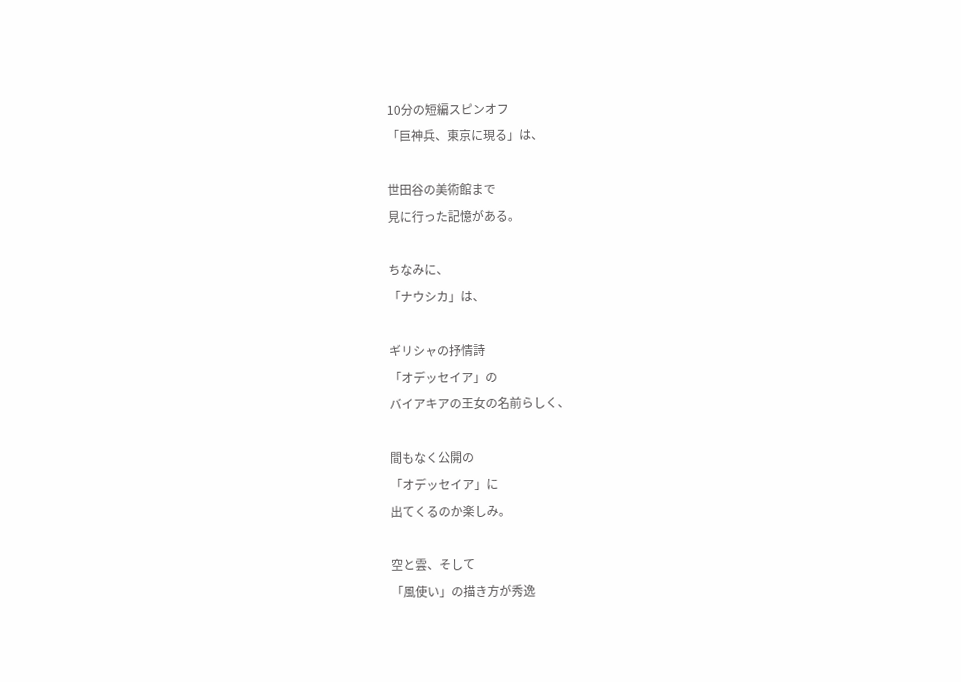10分の短編スピンオフ
「巨神兵、東京に現る」は、

世田谷の美術館まで
見に行った記憶がある。

ちなみに、
「ナウシカ」は、

ギリシャの抒情詩
「オデッセイア」の
バイアキアの王女の名前らしく、

間もなく公開の
「オデッセイア」に
出てくるのか楽しみ。

空と雲、そして
「風使い」の描き方が秀逸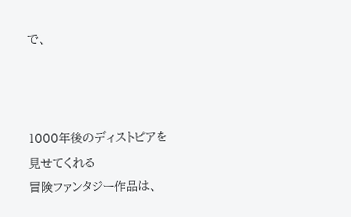で、



1000年後のディストピアを
見せてくれる
冒険ファンタジー作品は、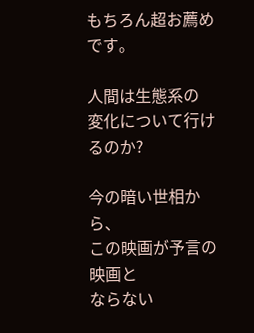もちろん超お薦めです。

人間は生態系の
変化について行けるのか?

今の暗い世相から、
この映画が予言の映画と
ならない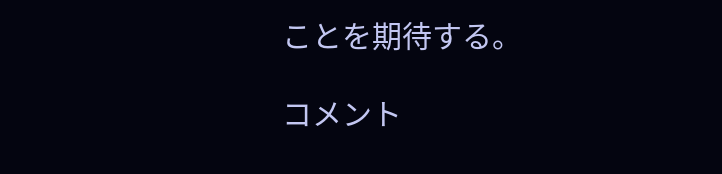ことを期待する。

コメント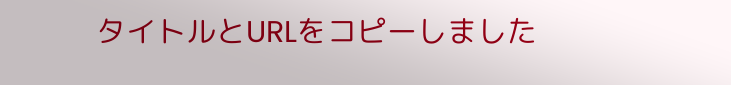タイトルとURLをコピーしました